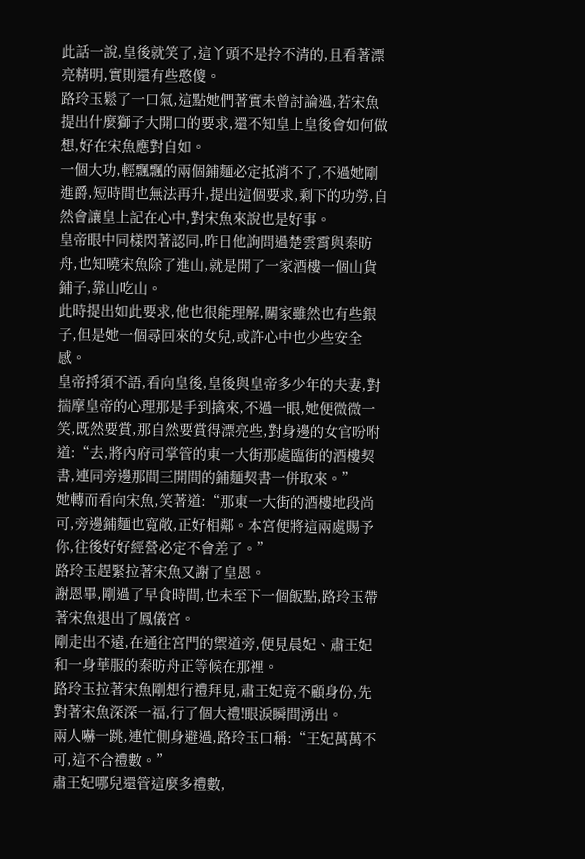此話一說,皇後就笑了,這丫頭不是拎不清的,且看著漂亮精明,實則還有些憨傻。
路玲玉鬆了一口氣,這點她們著實未曾討論過,若宋魚提出什麼獅子大開口的要求,還不知皇上皇後會如何做想,好在宋魚應對自如。
一個大功,輕飄飄的兩個鋪麵必定抵消不了,不過她剛進爵,短時間也無法再升,提出這個要求,剩下的功勞,自然會讓皇上記在心中,對宋魚來說也是好事。
皇帝眼中同樣閃著認同,昨日他詢問過楚雲霄與秦昉舟,也知曉宋魚除了進山,就是開了一家酒樓一個山貨鋪子,靠山吃山。
此時提出如此要求,他也很能理解,關家雖然也有些銀子,但是她一個尋回來的女兒,或許心中也少些安全感。
皇帝捋須不語,看向皇後,皇後與皇帝多少年的夫妻,對揣摩皇帝的心理那是手到擒來,不過一眼,她便微微一笑,既然要賞,那自然要賞得漂亮些,對身邊的女官吩咐道:“去,將內府司掌管的東一大街那處臨街的酒樓契書,連同旁邊那間三開間的鋪麵契書一併取來。”
她轉而看向宋魚,笑著道:“那東一大街的酒樓地段尚可,旁邊鋪麵也寬敞,正好相鄰。本宮便將這兩處賜予你,往後好好經營必定不會差了。”
路玲玉趕緊拉著宋魚又謝了皇恩。
謝恩畢,剛過了早食時間,也未至下一個飯點,路玲玉帶著宋魚退出了鳳儀宮。
剛走出不遠,在通往宮門的禦道旁,便見晨妃、肅王妃和一身華服的秦昉舟正等候在那裡。
路玲玉拉著宋魚剛想行禮拜見,肅王妃竟不顧身份,先對著宋魚深深一福,行了個大禮!眼淚瞬間湧出。
兩人嚇一跳,連忙側身避過,路玲玉口稱:“王妃萬萬不可,這不合禮數。”
肅王妃哪兒還管這麼多禮數,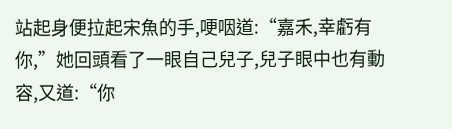站起身便拉起宋魚的手,哽咽道:“嘉禾,幸虧有你,”她回頭看了一眼自己兒子,兒子眼中也有動容,又道:“你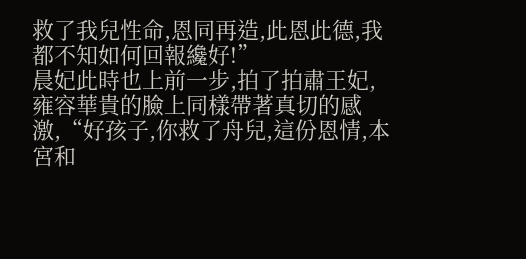救了我兒性命,恩同再造,此恩此德,我都不知如何回報纔好!”
晨妃此時也上前一步,拍了拍肅王妃,雍容華貴的臉上同樣帶著真切的感激,“好孩子,你救了舟兒,這份恩情,本宮和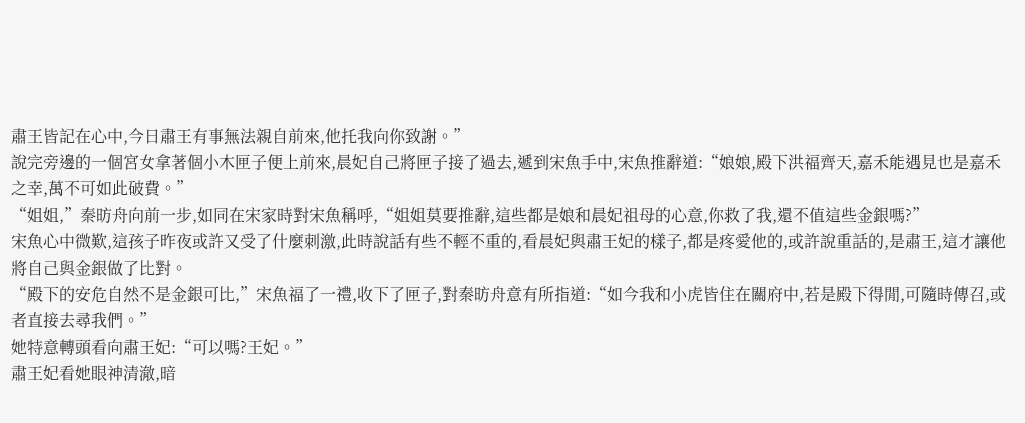肅王皆記在心中,今日肅王有事無法親自前來,他托我向你致謝。”
說完旁邊的一個宮女拿著個小木匣子便上前來,晨妃自己將匣子接了過去,遞到宋魚手中,宋魚推辭道:“娘娘,殿下洪福齊天,嘉禾能遇見也是嘉禾之幸,萬不可如此破費。”
“姐姐,”秦昉舟向前一步,如同在宋家時對宋魚稱呼,“姐姐莫要推辭,這些都是娘和晨妃祖母的心意,你救了我,還不值這些金銀嗎?”
宋魚心中微歎,這孩子昨夜或許又受了什麼刺激,此時說話有些不輕不重的,看晨妃與肅王妃的樣子,都是疼愛他的,或許說重話的,是肅王,這才讓他將自己與金銀做了比對。
“殿下的安危自然不是金銀可比,”宋魚福了一禮,收下了匣子,對秦昉舟意有所指道:“如今我和小虎皆住在關府中,若是殿下得閒,可隨時傳召,或者直接去尋我們。”
她特意轉頭看向肅王妃:“可以嗎?王妃。”
肅王妃看她眼神清澈,暗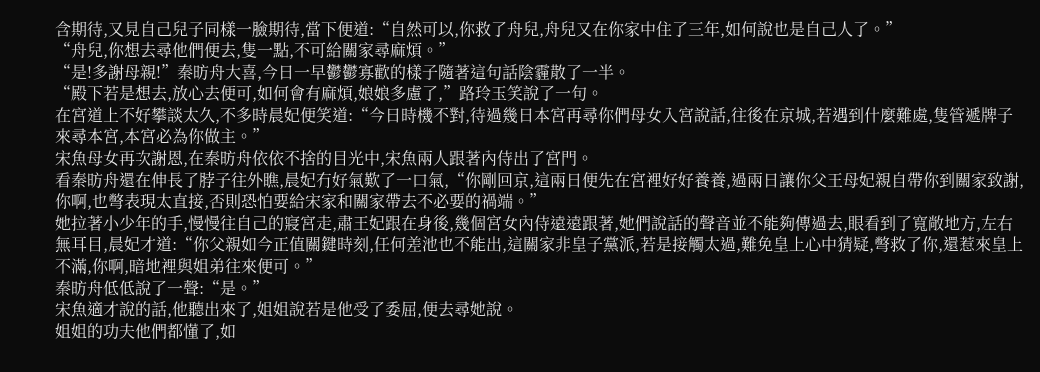含期待,又見自己兒子同樣一臉期待,當下便道:“自然可以,你救了舟兒,舟兒又在你家中住了三年,如何說也是自己人了。”
“舟兒,你想去尋他們便去,隻一點,不可給關家尋麻煩。”
“是!多謝母親!”秦昉舟大喜,今日一早鬱鬱寡歡的樣子隨著這句話陰霾散了一半。
“殿下若是想去,放心去便可,如何會有麻煩,娘娘多慮了,”路玲玉笑說了一句。
在宮道上不好攀談太久,不多時晨妃便笑道:“今日時機不對,待過幾日本宮再尋你們母女入宮說話,往後在京城,若遇到什麼難處,隻管遞牌子來尋本宮,本宮必為你做主。”
宋魚母女再次謝恩,在秦昉舟依依不捨的目光中,宋魚兩人跟著內侍出了宮門。
看秦昉舟還在伸長了脖子往外瞧,晨妃冇好氣歎了一口氣,“你剛回京,這兩日便先在宮裡好好養養,過兩日讓你父王母妃親自帶你到關家致謝,你啊,也彆表現太直接,否則恐怕要給宋家和關家帶去不必要的禍端。”
她拉著小少年的手,慢慢往自己的寢宮走,肅王妃跟在身後,幾個宮女內侍遠遠跟著,她們說話的聲音並不能夠傳過去,眼看到了寬敞地方,左右無耳目,晨妃才道:“你父親如今正值關鍵時刻,任何差池也不能出,這關家非皇子黨派,若是接觸太過,難免皇上心中猜疑,彆救了你,還惹來皇上不滿,你啊,暗地裡與姐弟往來便可。”
秦昉舟低低說了一聲:“是。”
宋魚適才說的話,他聽出來了,姐姐說若是他受了委屈,便去尋她說。
姐姐的功夫他們都懂了,如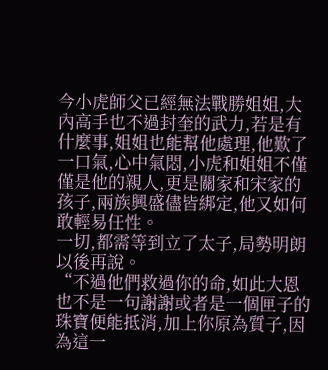今小虎師父已經無法戰勝姐姐,大內高手也不過封奎的武力,若是有什麼事,姐姐也能幫他處理,他歎了一口氣,心中氣悶,小虎和姐姐不僅僅是他的親人,更是關家和宋家的孩子,兩族興盛儘皆綁定,他又如何敢輕易任性。
一切,都需等到立了太子,局勢明朗以後再說。
“不過他們救過你的命,如此大恩也不是一句謝謝或者是一個匣子的珠寶便能抵消,加上你原為質子,因為這一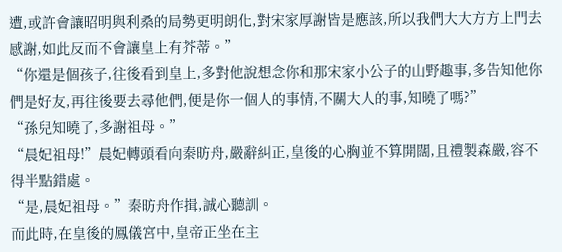遭,或許會讓昭明與利桑的局勢更明朗化,對宋家厚謝皆是應該,所以我們大大方方上門去感謝,如此反而不會讓皇上有芥蒂。”
“你還是個孩子,往後看到皇上,多對他說想念你和那宋家小公子的山野趣事,多告知他你們是好友,再往後要去尋他們,便是你一個人的事情,不關大人的事,知曉了嗎?”
“孫兒知曉了,多謝祖母。”
“晨妃祖母!”晨妃轉頭看向秦昉舟,嚴辭糾正,皇後的心胸並不算開闊,且禮製森嚴,容不得半點錯處。
“是,晨妃祖母。”秦昉舟作揖,誠心聽訓。
而此時,在皇後的鳳儀宮中,皇帝正坐在主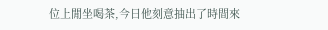位上閒坐喝茶,今日他刻意抽出了時間來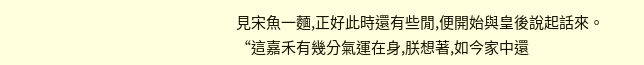見宋魚一麵,正好此時還有些閒,便開始與皇後說起話來。
“這嘉禾有幾分氣運在身,朕想著,如今家中還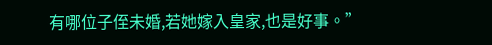有哪位子侄未婚,若她嫁入皇家,也是好事。”